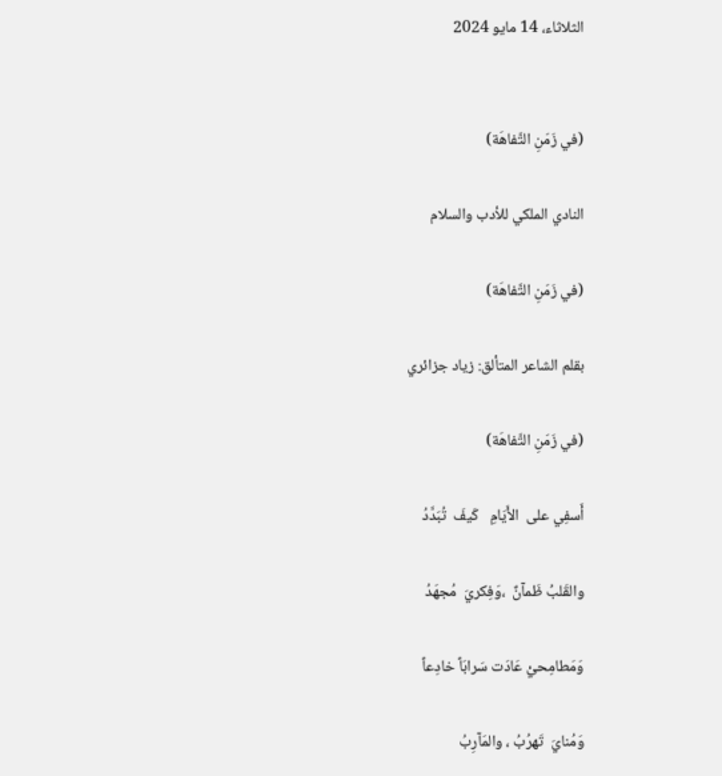الثلاثاء، 14 مايو 2024


(في زَمَنِ التَّفاهَة)

النادي الملكي للأدب والسلام

(في زَمَنِ التَّفاهَة)

بقلم الشاعر المتألق: زياد جزائري

(في زَمَنِ التَّفاهَة)

أَسفِي على  الأَيَامِ   كَيفَ  تُبَدَّدُ

والقَلبُ ظَمآنٌ  ،وَفِكريَ  مُجهَدُ

وَمَطامِحيْ عَادَت سَرابَاً خادِعاً

وَمُنايَ  تَهرُبُ ، والمَآرِبُ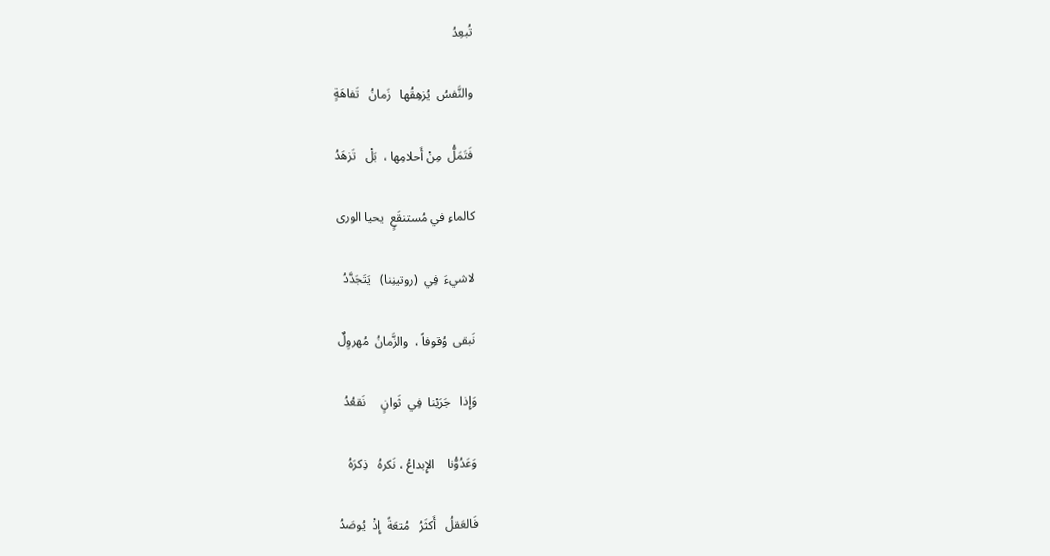تُبعِدُ

والنَّفسُ  يُزهِقُها   زَمانُ   تَفاهَةٍ

فَتَمَلُّ  مِنْ أَحلامِها ،  بَلْ   تَزهَدُ

كالماءِ في مُستنقَعٍ  يحيا الورى

لاشيءَ  فِي  (روتينِنا)   يَتَجَدَّدُ

نَبقى  وُقوفاً ،  والزَّمانُ  مُهروِلٌ

وَإِذا   جَرَيْنا  فِي  ثَوانٍ     نَقعُدُ

وَعَدُوُّنا    الإِبداعُ ، نَكرهُ   ذِكرَهُ

فَالعَقلُ   أَكثَرُ   مُتعَةً  إِذْ  يُوصَدُ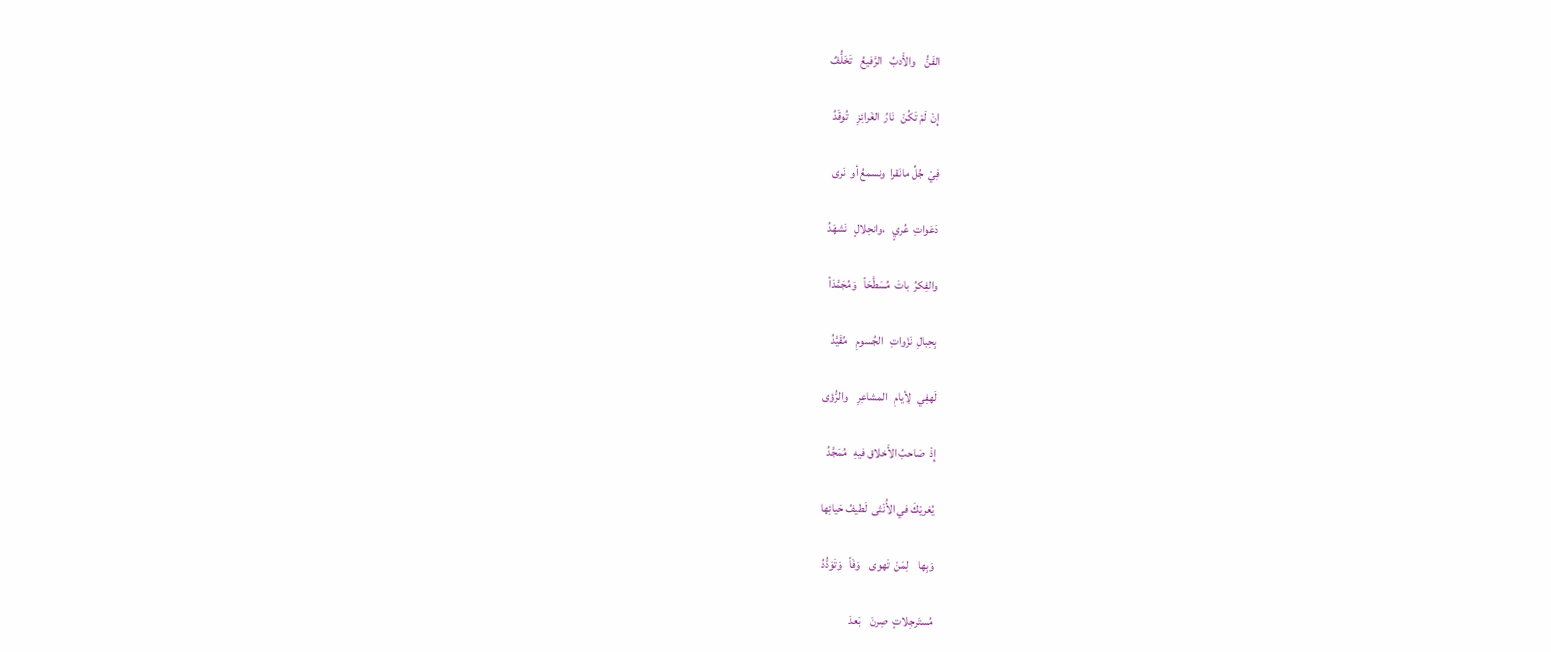الفَنُّ    والأَدبُ   الرَّفيعُ    تَخَلُّفٌ

إِنْ  لَمْ تَكُنْ   نَارُ  الغَرائِزِ    تُوقَدُ

فِيْ  جُلِّ مانَقرا  ونسمعُ أو  نَرى

دَعَواتِ  عُريٍ   ،وانحِلالٍ   نَشهَدُ

والفِكرُ  باتَ  مُسَطَّحَاً   وَمُجَمَّدَاً

بِحِبالِ  نَزْواتِ   الجُسومِ    مُقَيَّدُ

لَهفِي   لِأيامِ   المشاعِرِ    والرُّؤى

إِذْ  صَاحبُ الأَخلاق فيهِ   مُمَجَّدُ

يُغريْكَ في الأُنْثى  لَطيفُ حَيائِها

وَبِها    لِمَنْ  تَهوى    وَفَاً   وَتَوَدُّدُ

مُستَرجِلاتٍ  صِرنَ    بَعدَ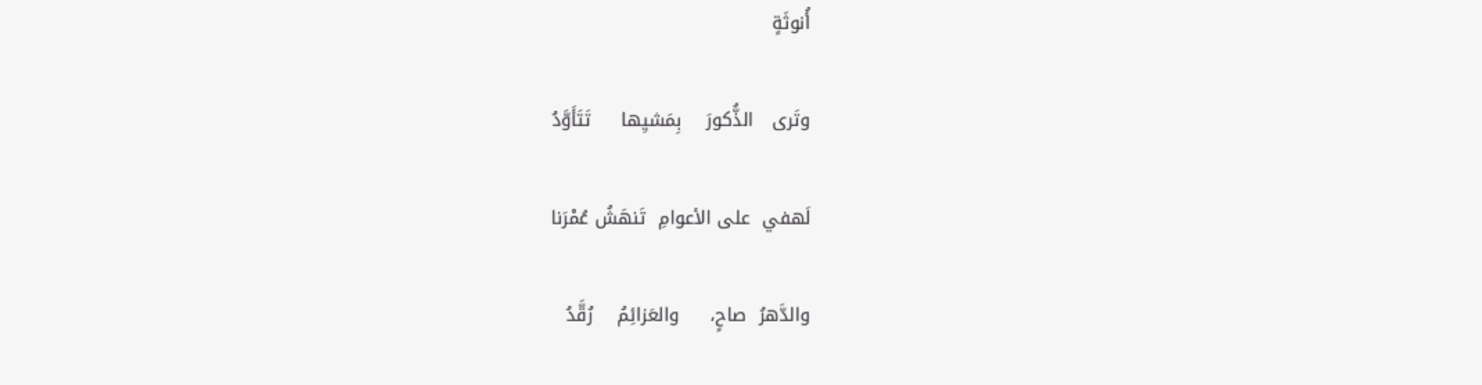أُنوثَةٍ

وتَرى   الذُّكورَ    بِمَشيِها     تَتَأَوَّدُ

لَهفي  على الأعوامِ  تَنهَشُ عُمْرَنا

والدَّهرُ  صاحٍ،     والعَزائِمُ    رُقَّدُ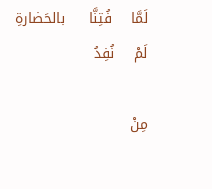لَمَّا    فُتِنَّا     بالحَضارةِ  لَمْ    نُفِدُ

مِنْ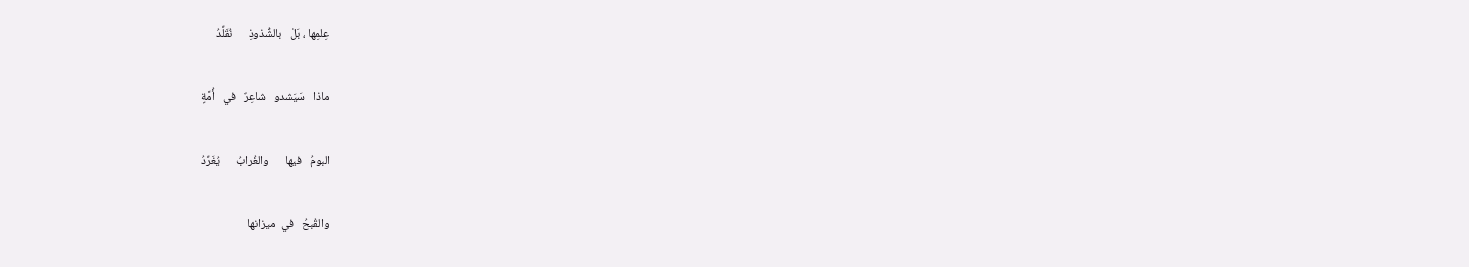عِلمِها ، بَلْ   بالشُّذوذِ      نُقَلِّدُ

ماذا   سَيَشدو   شاعِرٌ   في   أُمَّةٍ

البومُ   فيها      والغُرابُ      يُغَرِّدُ

والقُبحُ   في  ميزانها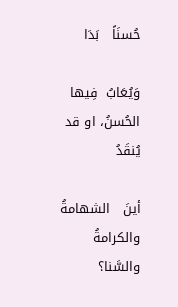حُسنَاً   بَدَا

وَيُعَابُ  فِيها  الحُسنُ، او قد يُنقَدُ

أينَ   الشهامةُ   والكرامةُ   والسَّنا؟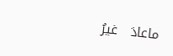ماعادَ   غيرُ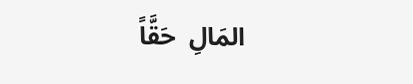المَالِ  حَقَّاً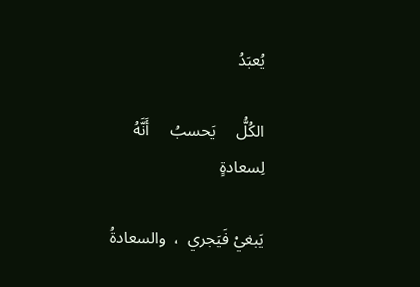يُعبَدُ

الكُلُّ     يَحسبُ     أَنَّهُ     لِسعادةٍ

يَبغيْ فَيَجري  ،  والسعادةُ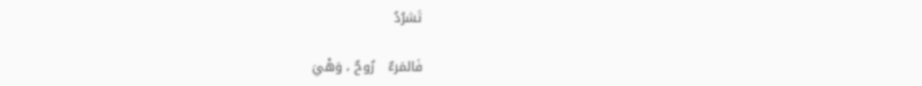تَشرُدُ

فَالمَرءٌ   رُوحٌ ، وَهْيَ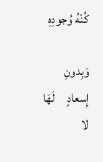كُنْهُ وُجودِهِ

وَبِدونِ    إِسعادٍ     لَهَا     لا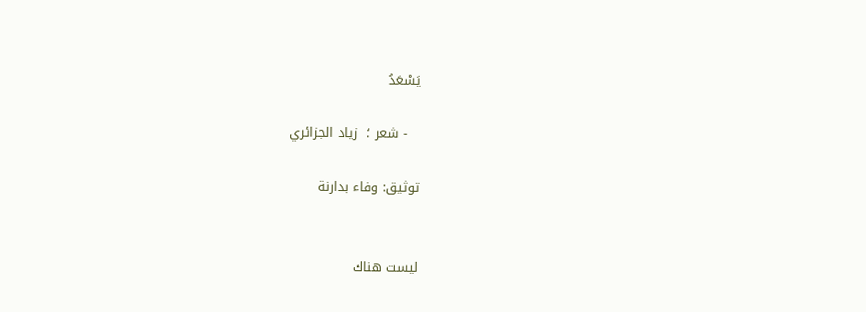يَسْعَدُ

   - شعر ؛  زياد الجزائري

توثيق: وفاء بدارنة


ليست هناك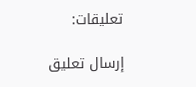تعليقات:

إرسال تعليق